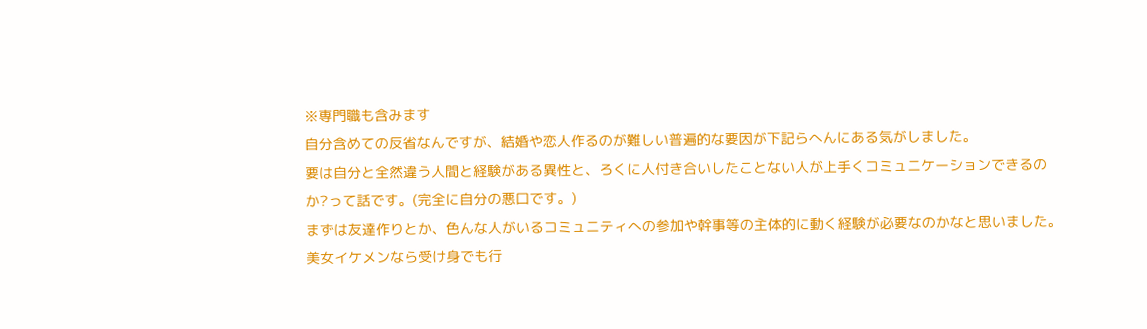※専門職も含みます
自分含めての反省なんですが、結婚や恋人作るのが難しい普遍的な要因が下記らへんにある気がしました。
要は自分と全然違う人間と経験がある異性と、ろくに人付き合いしたことない人が上手くコミュニケーションできるのか?って話です。(完全に自分の悪口です。)
まずは友達作りとか、色んな人がいるコミュニティへの参加や幹事等の主体的に動く経験が必要なのかなと思いました。
美女イケメンなら受け身でも行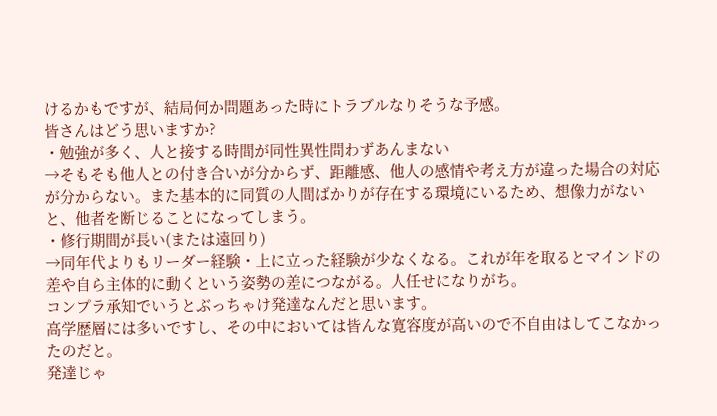けるかもですが、結局何か問題あった時にトラブルなりそうな予感。
皆さんはどう思いますか?
・勉強が多く、人と接する時間が同性異性問わずあんまない
→そもそも他人との付き合いが分からず、距離感、他人の感情や考え方が違った場合の対応が分からない。また基本的に同質の人間ばかりが存在する環境にいるため、想像力がないと、他者を断じることになってしまう。
・修行期間が長い(または遠回り)
→同年代よりもリーダー経験・上に立った経験が少なくなる。これが年を取るとマインドの差や自ら主体的に動くという姿勢の差につながる。人任せになりがち。
コンプラ承知でいうとぶっちゃけ発達なんだと思います。
高学歴層には多いですし、その中においては皆んな寛容度が高いので不自由はしてこなかったのだと。
発達じゃ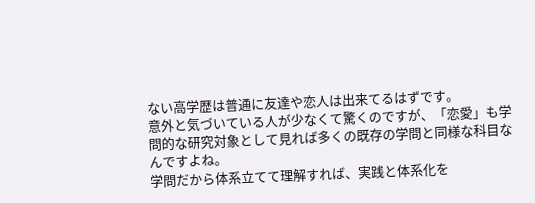ない高学歴は普通に友達や恋人は出来てるはずです。
意外と気づいている人が少なくて驚くのですが、「恋愛」も学問的な研究対象として見れば多くの既存の学問と同様な科目なんですよね。
学問だから体系立てて理解すれば、実践と体系化を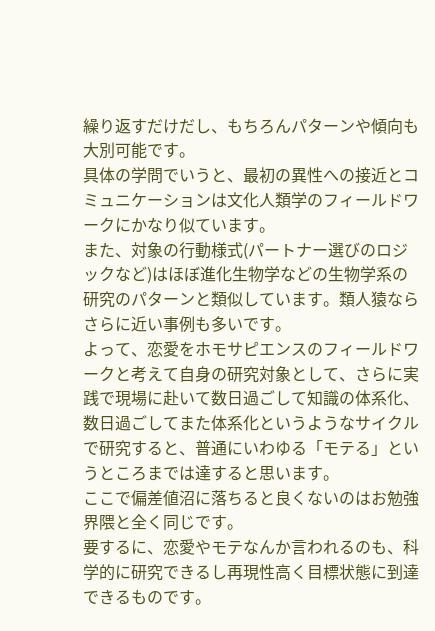繰り返すだけだし、もちろんパターンや傾向も大別可能です。
具体の学問でいうと、最初の異性への接近とコミュニケーションは文化人類学のフィールドワークにかなり似ています。
また、対象の行動様式(パートナー選びのロジックなど)はほぼ進化生物学などの生物学系の研究のパターンと類似しています。類人猿ならさらに近い事例も多いです。
よって、恋愛をホモサピエンスのフィールドワークと考えて自身の研究対象として、さらに実践で現場に赴いて数日過ごして知識の体系化、数日過ごしてまた体系化というようなサイクルで研究すると、普通にいわゆる「モテる」というところまでは達すると思います。
ここで偏差値沼に落ちると良くないのはお勉強界隈と全く同じです。
要するに、恋愛やモテなんか言われるのも、科学的に研究できるし再現性高く目標状態に到達できるものです。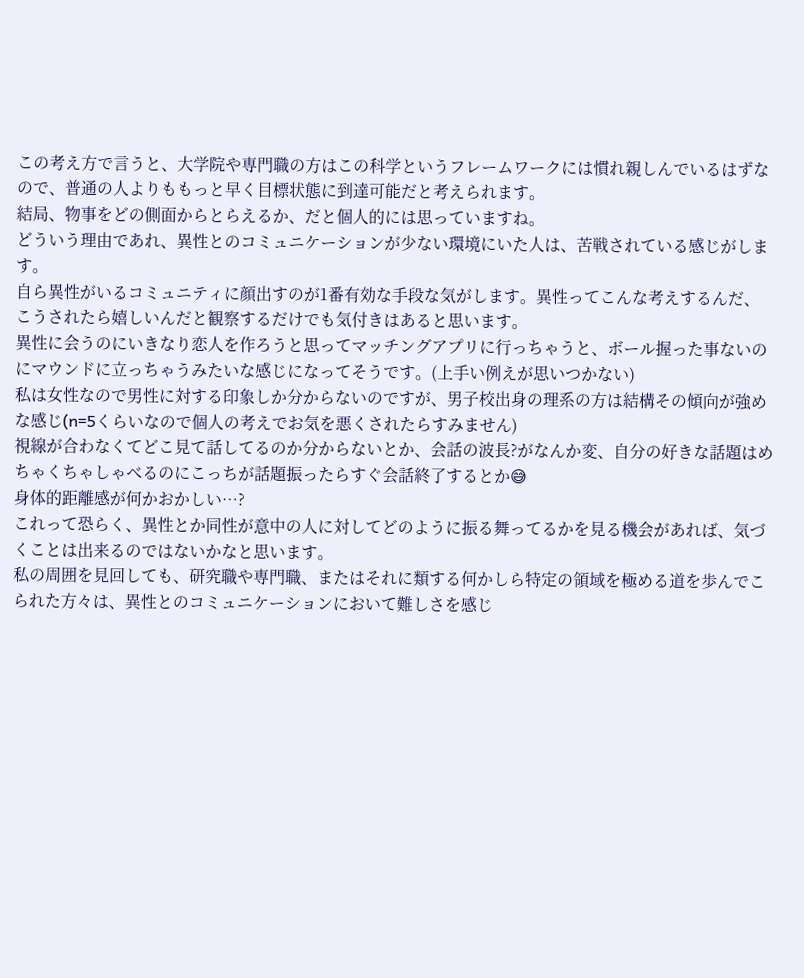この考え方で言うと、大学院や専門職の方はこの科学というフレームワークには慣れ親しんでいるはずなので、普通の人よりももっと早く目標状態に到達可能だと考えられます。
結局、物事をどの側面からとらえるか、だと個人的には思っていますね。
どういう理由であれ、異性とのコミュニケーションが少ない環境にいた人は、苦戦されている感じがします。
自ら異性がいるコミュニティに顔出すのが1番有効な手段な気がします。異性ってこんな考えするんだ、こうされたら嬉しいんだと観察するだけでも気付きはあると思います。
異性に会うのにいきなり恋人を作ろうと思ってマッチングアプリに行っちゃうと、ボール握った事ないのにマウンドに立っちゃうみたいな感じになってそうです。(上手い例えが思いつかない)
私は女性なので男性に対する印象しか分からないのですが、男子校出身の理系の方は結構その傾向が強めな感じ(n=5くらいなので個人の考えでお気を悪くされたらすみません)
視線が合わなくてどこ見て話してるのか分からないとか、会話の波長?がなんか変、自分の好きな話題はめちゃくちゃしゃべるのにこっちが話題振ったらすぐ会話終了するとか😅
身体的距離感が何かおかしい…?
これって恐らく、異性とか同性が意中の人に対してどのように振る舞ってるかを見る機会があれば、気づくことは出来るのではないかなと思います。
私の周囲を見回しても、研究職や専門職、またはそれに類する何かしら特定の領域を極める道を歩んでこられた方々は、異性とのコミュニケーションにおいて難しさを感じ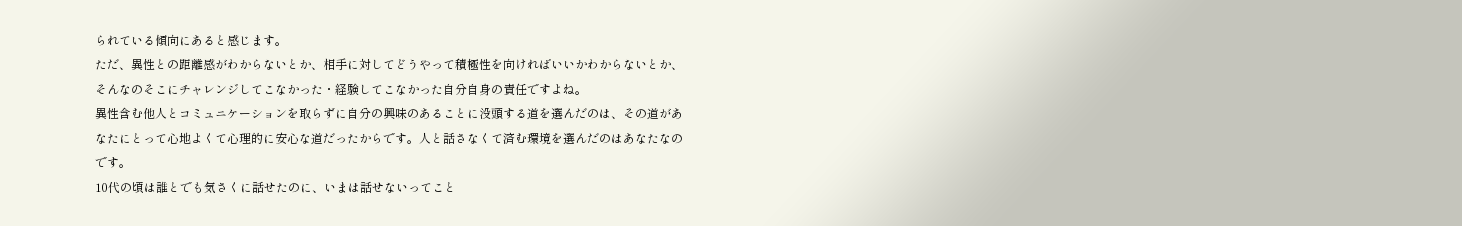られている傾向にあると感じます。
ただ、異性との距離感がわからないとか、相手に対してどうやって積極性を向ければいいかわからないとか、そんなのそこにチャレンジしてこなかった・経験してこなかった自分自身の責任ですよね。
異性含む他人とコミュニケーションを取らずに自分の興味のあることに没頭する道を選んだのは、その道があなたにとって心地よくて心理的に安心な道だったからです。人と話さなくて済む環境を選んだのはあなたなのです。
10代の頃は誰とでも気さくに話せたのに、いまは話せないってこと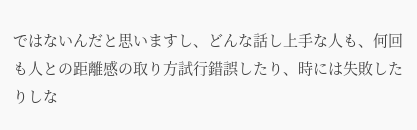ではないんだと思いますし、どんな話し上手な人も、何回も人との距離感の取り方試行錯誤したり、時には失敗したりしな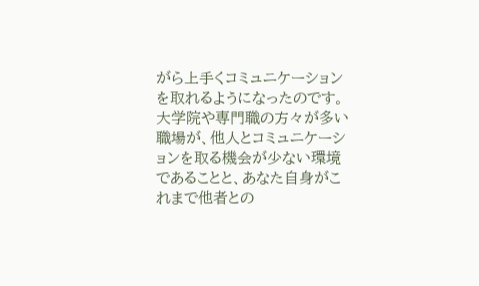がら上手くコミュニケーションを取れるようになったのです。
大学院や専門職の方々が多い職場が、他人とコミュニケーションを取る機会が少ない環境であることと、あなた自身がこれまで他者との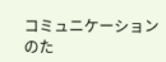コミュニケーションのた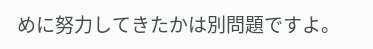めに努力してきたかは別問題ですよ。